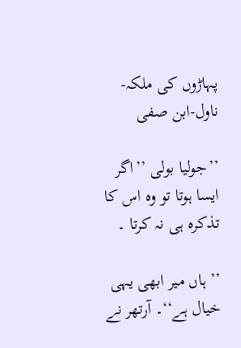پہاڑوں کی ملکہ-ناول-ابن صفی

’’جولیا بولی ’’اگر ایسا ہوتا تو وہ اس کا تذکرہ ہی نہ کرتا ۔

’’ ہاں میر ابھی یہی خیال ہے‘‘۔ آرتھر نے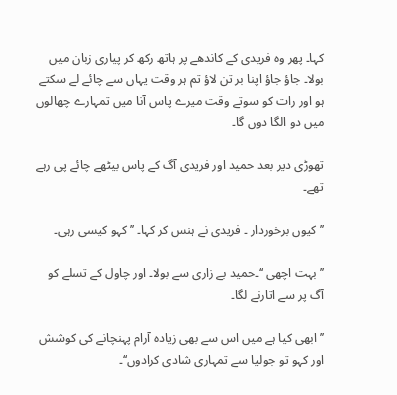کہا۔ پھر وہ فریدی کے کاندھے پر ہاتھ رکھ کر پیاری زبان میں بولا۔ جاؤ جاؤ اپنا بر تن لاؤ تم ہر وقت یہاں سے چائے لے سکتے ہو اور رات کو سوتے وقت میرے پاس آنا میں تمہارے چھالوں میں دو الگا دوں گا۔

تھوڑی دیر بعد حمید اور فریدی آگ کے پاس بیٹھے چائے پی رہے تھے۔

’’ کیوں برخوردار ۔ فریدی نے ہنس کر کہا۔ ’’کہو کیسی رہی۔

’’بہت اچھی ‘‘۔حمید بے زاری سے بولا۔ اور چاول کے تسلے کو آگ پر سے اتارنے لگا۔

’’ ابھی کیا ہے میں اس سے بھی زیادہ آرام پہنچانے کی کوشش اور کہو تو جولیا سے تمہاری شادی کرادوں‘‘۔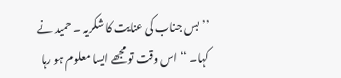’’ بس جناب کی عنایت کا شکریہ ۔ حمید نے کہا۔ ‘‘ اس وقت تو مجھے ایسا معلوم ہو رہا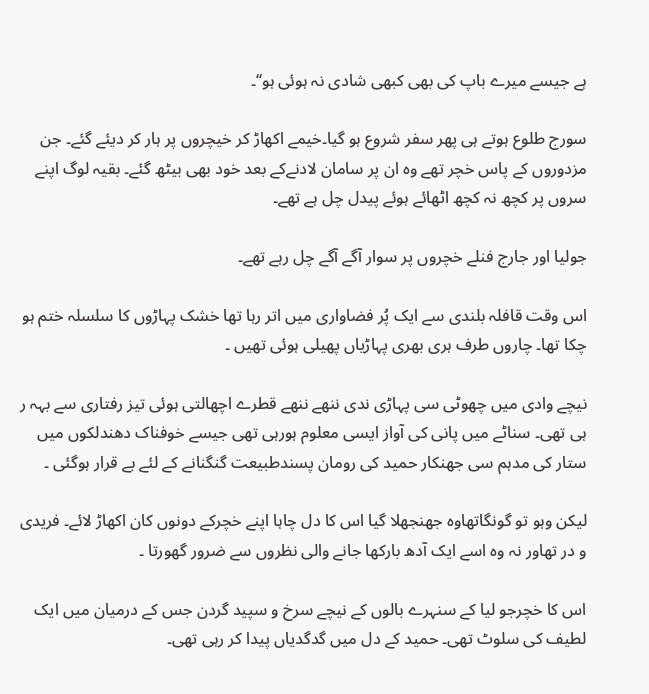ہے جیسے میرے باپ کی بھی کبھی شادی نہ ہوئی ہو‘‘۔

سورج طلوع ہوتے ہی پھر سفر شروع ہو گیا۔خیمے اکھاڑ کر خیچروں پر ہار کر دیئے گئے۔ جن مزدوروں کے پاس خچر تھے وہ ان پر سامان لادنےکے بعد خود بھی بیٹھ گئے۔ بقیہ لوگ اپنے سروں پر کچھ نہ کچھ اٹھائے ہوئے پیدل چل ہے تھے۔

جولیا اور جارج فنلے خچروں پر سوار آگے آگے چل رہے تھے۔

اس وقت قافلہ بلندی سے ایک پُر فضاواری میں اتر رہا تھا خشک پہاڑوں کا سلسلہ ختم ہو چکا تھا۔ چاروں طرف ہری بھری پہاڑیاں پھیلی ہوئی تھیں ۔

نیچے وادی میں چھوٹی سی پہاڑی ندی ننھے ننھے قطرے اچھالتی ہوئی تیز رفتاری سے بہہ ر ہی تھی۔ سناٹے میں پانی کی آواز ایسی معلوم ہورہی تھی جیسے خوفناک دھندلکوں میں ستار کی مدہم سی جھنکار حمید کی رومان پسندطبیعت گنگنانے کے لئے بے قرار ہوگئی ۔

لیکن وہو تو گونگاتھاوہ جھنجھلا گیا اس کا دل چاہا اپنے خچرکے دونوں کان اکھاڑ لائے۔ فریدی و در تھاور نہ وہ اسے ایک آدھ بارکھا جانے والی نظروں سے ضرور گھورتا ۔

اس کا خچرجو لیا کے سنہرے بالوں کے نیچے سرخ و سپید گردن جس کے درمیان میں ایک لطیف کی سلوٹ تھی۔ حمید کے دل میں گدگدیاں پیدا کر رہی تھی۔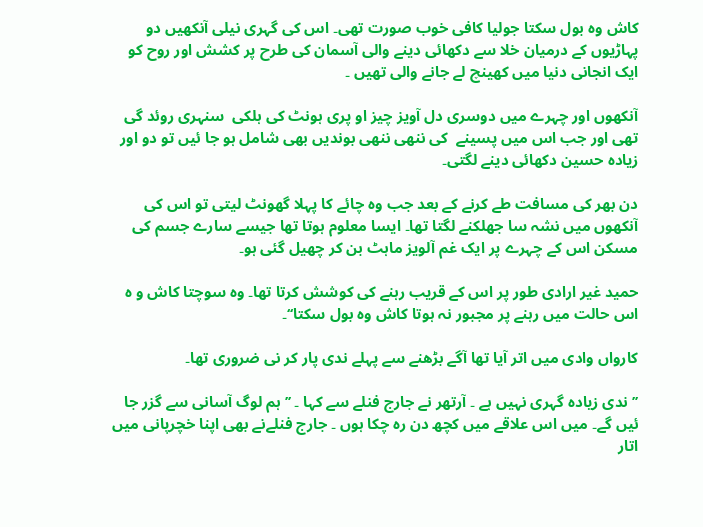کاش وہ بول سکتا جولیا کافی خوب صورت تھی۔ اس کی گہری نیلی آنکھیں دو پہاڑیوں کے درمیان خلا سے دکھائی دینے والی آسمان کی طرح پر کشش اور روح کو ایک انجانی دنیا میں کھینچ لے جانے والی تھیں ۔

آنکھوں اور چہرے میں دوسری دل آویز چیز او پری ہونٹ کی ہلکی  سنہری روئد گی تھی اور جب اس میں پسینے  کی ننھی ننھی بوندیں بھی شامل ہو جا ئیں تو دو اور زیادہ حسین دکھائی دینے لگتی۔

دن بھر کی مسافت طے کرنے کے بعد جب وہ چائے کا پہلا گھونٹ لیتی تو اس کی آنکھوں میں نشہ سا جھلکنے لگتا تھا۔ ایسا معلوم ہوتا تھا جیسے سارے جسم کی مسکن اس کے چہرے پر ایک غم آلویز ماہٹ بن کر چھیل گئی ہو۔

حمید غیر ارادی طور پر اس کے قریب رہنے کی کوشش کرتا تھا۔ وہ سوچتا کاش و ہ اس حالت میں رہنے پر مجبور نہ ہوتا کاش وہ بول سکتا‘‘۔

کارواں وادی میں اتر آیا تھا آگے بڑھنے سے پہلے ندی پار کر نی ضروری تھا۔

’’ندی زیادہ گہری نہیں ہے ۔ آرتھر نے جارج فنلے سے کہا ۔ ’’ہم لوگ آسانی سے گزر جا ئیں گے۔ میں اس علاقے میں کچھ دن رہ چکا ہوں ۔ جارج فنلےنے بھی اپنا خچرپانی میں اتار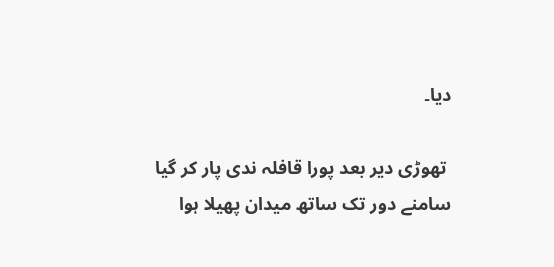دیا۔

 تھوڑی دیر بعد پورا قافلہ ندی پار کر گیا سامنے دور تک ساتھ میدان پھیلا ہوا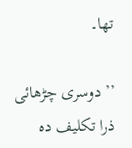تھا۔

’’ دوسری چڑھائی ذرا تکلیف دہ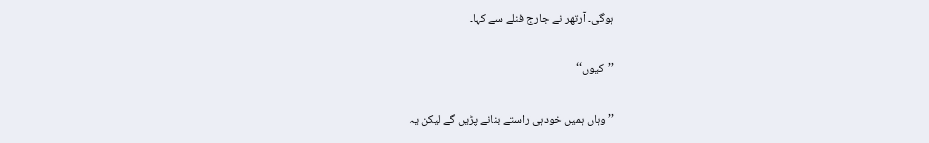ہوگی۔ آرتھر نے جارج فنلے سے کہا۔

’’کیوں‘‘

’’ وہاں ہمیں خودہی راستے بنانے پڑیں گے لیکن یہ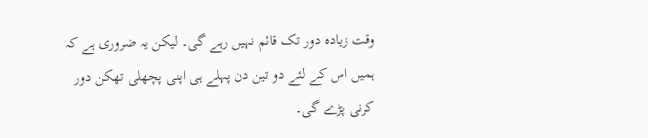وقت زیادہ دور تک قائم نہیں رہے گی۔ لیکن یہ ضروری ہے کہ ہمیں اس کے لئے دو تین دن پہلے ہی اپنی پچھلی تھکن دور کرنی پڑے گی۔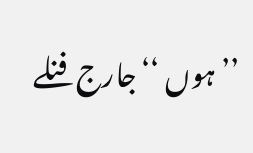’’ہوں ‘‘جارج فنلے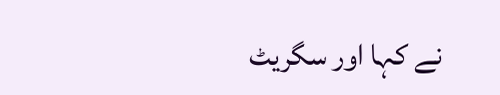نے کہا اور سگریٹ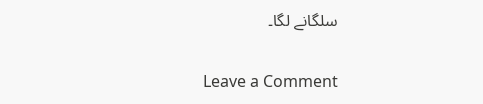سلگانے لگا۔

Leave a Comment